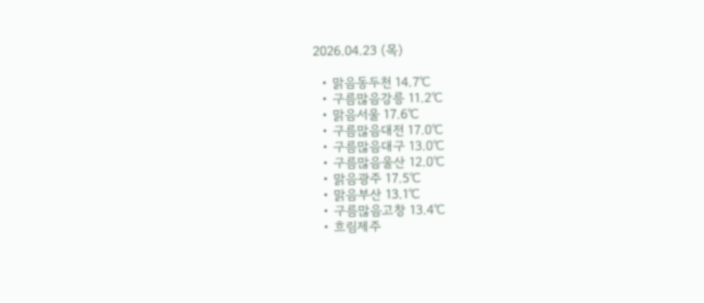2026.04.23 (목)

  • 맑음동두천 14.7℃
  • 구름많음강릉 11.2℃
  • 맑음서울 17.6℃
  • 구름많음대전 17.0℃
  • 구름많음대구 13.0℃
  • 구름많음울산 12.0℃
  • 맑음광주 17.5℃
  • 맑음부산 13.1℃
  • 구름많음고창 13.4℃
  • 흐림제주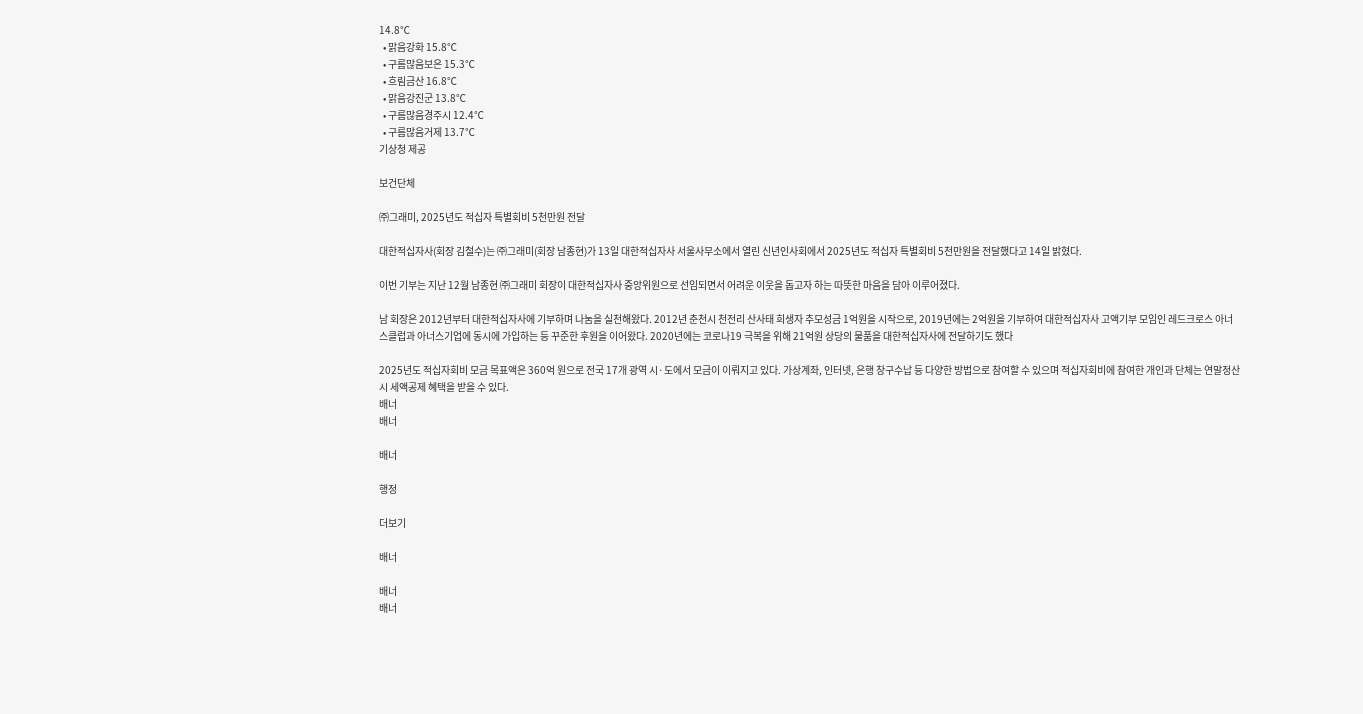14.8℃
  • 맑음강화 15.8℃
  • 구름많음보은 15.3℃
  • 흐림금산 16.8℃
  • 맑음강진군 13.8℃
  • 구름많음경주시 12.4℃
  • 구름많음거제 13.7℃
기상청 제공

보건단체

㈜그래미, 2025년도 적십자 특별회비 5천만원 전달

대한적십자사(회장 김철수)는 ㈜그래미(회장 남종현)가 13일 대한적십자사 서울사무소에서 열린 신년인사회에서 2025년도 적십자 특별회비 5천만원을 전달했다고 14일 밝혔다.

이번 기부는 지난 12월 남종현 ㈜그래미 회장이 대한적십자사 중앙위원으로 선임되면서 어려운 이웃을 돕고자 하는 따뜻한 마음을 담아 이루어졌다.

남 회장은 2012년부터 대한적십자사에 기부하며 나눔을 실천해왔다. 2012년 춘천시 천전리 산사태 희생자 추모성금 1억원을 시작으로, 2019년에는 2억원을 기부하여 대한적십자사 고액기부 모임인 레드크로스 아너스클럽과 아너스기업에 동시에 가입하는 등 꾸준한 후원을 이어왔다. 2020년에는 코로나19 극복을 위해 21억원 상당의 물품을 대한적십자사에 전달하기도 했다

2025년도 적십자회비 모금 목표액은 360억 원으로 전국 17개 광역 시·도에서 모금이 이뤄지고 있다. 가상계좌, 인터넷, 은행 창구수납 등 다양한 방법으로 참여할 수 있으며 적십자회비에 참여한 개인과 단체는 연말정산 시 세액공제 혜택을 받을 수 있다.
배너
배너

배너

행정

더보기

배너

배너
배너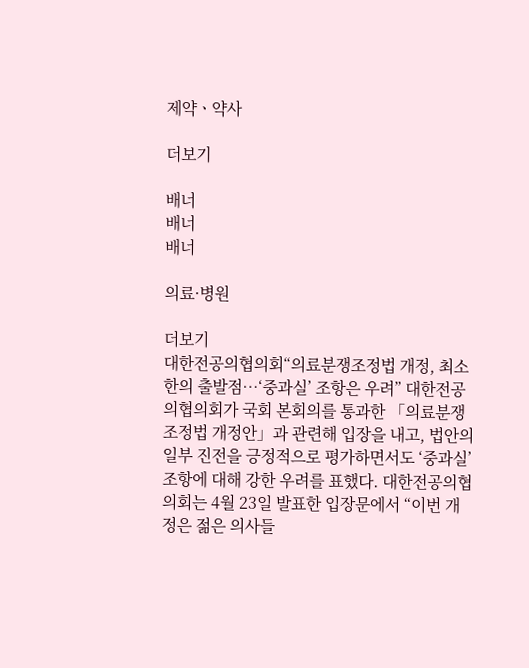제약ㆍ약사

더보기

배너
배너
배너

의료·병원

더보기
대한전공의협의회“의료분쟁조정법 개정, 최소한의 출발점…‘중과실’ 조항은 우려” 대한전공의협의회가 국회 본회의를 통과한 「의료분쟁조정법 개정안」과 관련해 입장을 내고, 법안의 일부 진전을 긍정적으로 평가하면서도 ‘중과실’ 조항에 대해 강한 우려를 표했다. 대한전공의협의회는 4월 23일 발표한 입장문에서 “이번 개정은 젊은 의사들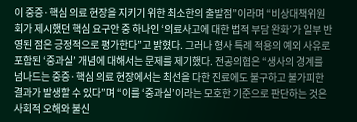이 중증·핵심 의료 현장을 지키기 위한 최소한의 출발점”이라며 “비상대책위원회가 제시했던 핵심 요구안 중 하나인 ‘의료사고에 대한 법적 부담 완화’가 일부 반영된 점은 긍정적으로 평가한다”고 밝혔다. 그러나 형사 특례 적용의 예외 사유로 포함된 ‘중과실’ 개념에 대해서는 문제를 제기했다. 전공의협은 “생사의 경계를 넘나드는 중증·핵심 의료 현장에서는 최선을 다한 진료에도 불구하고 불가피한 결과가 발생할 수 있다”며 “이를 ‘중과실’이라는 모호한 기준으로 판단하는 것은 사회적 오해와 불신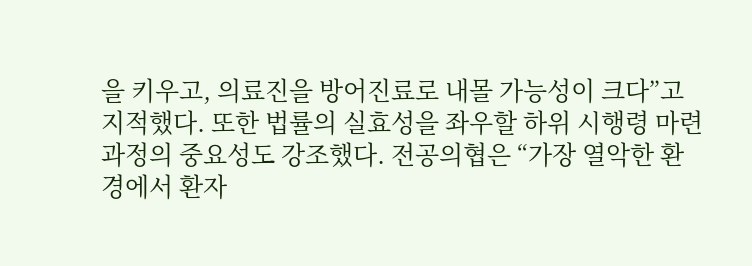을 키우고, 의료진을 방어진료로 내몰 가능성이 크다”고 지적했다. 또한 법률의 실효성을 좌우할 하위 시행령 마련 과정의 중요성도 강조했다. 전공의협은 “가장 열악한 환경에서 환자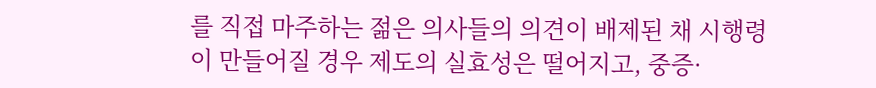를 직접 마주하는 젊은 의사들의 의견이 배제된 채 시행령이 만들어질 경우 제도의 실효성은 떨어지고, 중증·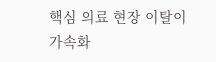핵심 의료 현장 이탈이 가속화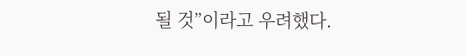될 것”이라고 우려했다.